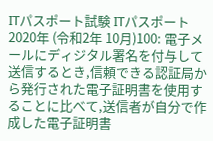ITパスポート試験 ITパスポート 2020年 (令和2年 10月)100: 電子メールにディジタル署名を付与して送信するとき,信頼できる認証局から発行された電子証明書を使用することに比べて,送信者が自分で作成した電子証明書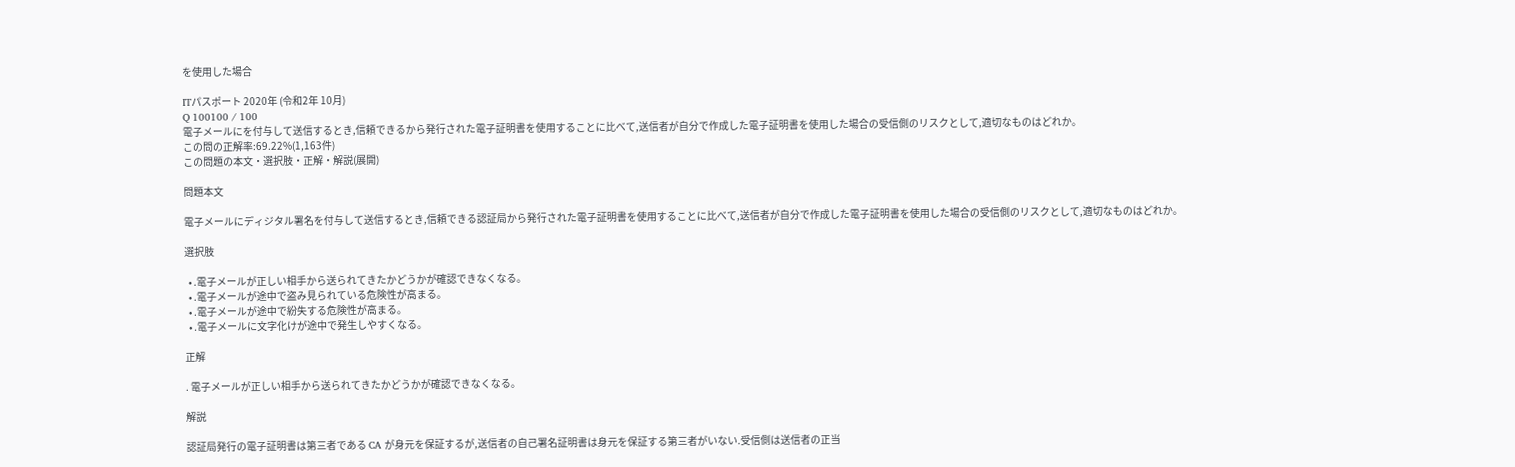を使用した場合

ITパスポート 2020年 (令和2年 10月)
Q 100100 / 100
電子メールにを付与して送信するとき,信頼できるから発行された電子証明書を使用することに比べて,送信者が自分で作成した電子証明書を使用した場合の受信側のリスクとして,適切なものはどれか。
この問の正解率:69.22%(1,163件)
この問題の本文・選択肢・正解・解説(展開)

問題本文

電子メールにディジタル署名を付与して送信するとき,信頼できる認証局から発行された電子証明書を使用することに比べて,送信者が自分で作成した電子証明書を使用した場合の受信側のリスクとして,適切なものはどれか。

選択肢

  • .電子メールが正しい相手から送られてきたかどうかが確認できなくなる。
  • .電子メールが途中で盗み見られている危険性が高まる。
  • .電子メールが途中で紛失する危険性が高まる。
  • .電子メールに文字化けが途中で発生しやすくなる。

正解

. 電子メールが正しい相手から送られてきたかどうかが確認できなくなる。

解説

認証局発行の電子証明書は第三者である CA が身元を保証するが,送信者の自己署名証明書は身元を保証する第三者がいない.受信側は送信者の正当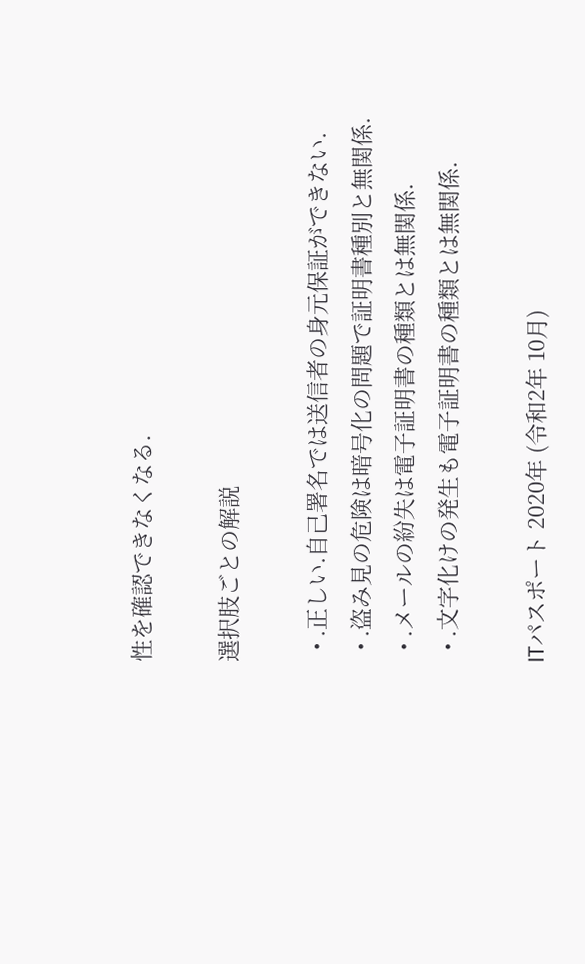性を確認できなくなる.

選択肢ごとの解説

  • .正しい.自己署名では送信者の身元保証ができない.
  • .盗み見の危険は暗号化の問題で証明書種別と無関係.
  • .メールの紛失は電子証明書の種類とは無関係.
  • .文字化けの発生も電子証明書の種類とは無関係.

ITパスポート 2020年 (令和2年 10月)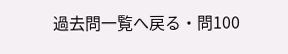過去問一覧へ戻る・問100